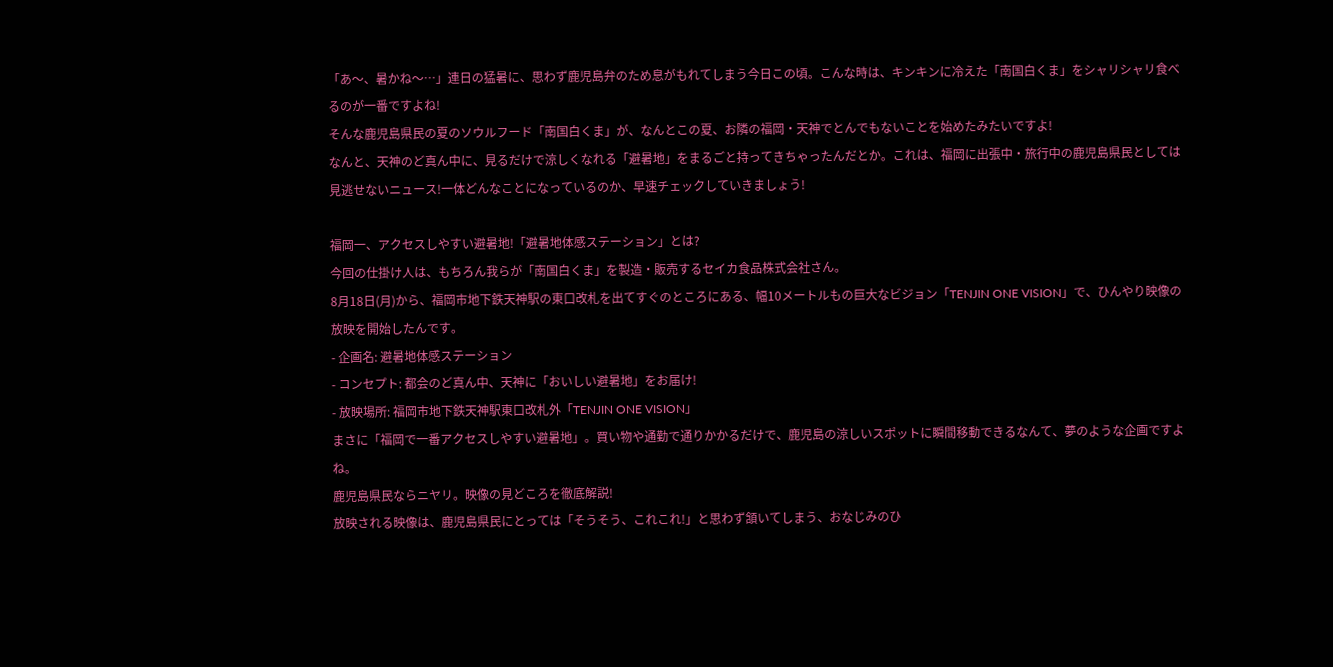「あ〜、暑かね〜…」連日の猛暑に、思わず鹿児島弁のため息がもれてしまう今日この頃。こんな時は、キンキンに冷えた「南国白くま」をシャリシャリ食べるのが一番ですよね!
そんな鹿児島県民の夏のソウルフード「南国白くま」が、なんとこの夏、お隣の福岡・天神でとんでもないことを始めたみたいですよ!
なんと、天神のど真ん中に、見るだけで涼しくなれる「避暑地」をまるごと持ってきちゃったんだとか。これは、福岡に出張中・旅行中の鹿児島県民としては見逃せないニュース!一体どんなことになっているのか、早速チェックしていきましょう!

福岡一、アクセスしやすい避暑地!「避暑地体感ステーション」とは?
今回の仕掛け人は、もちろん我らが「南国白くま」を製造・販売するセイカ食品株式会社さん。
8月18日(月)から、福岡市地下鉄天神駅の東口改札を出てすぐのところにある、幅10メートルもの巨大なビジョン「TENJIN ONE VISION」で、ひんやり映像の放映を開始したんです。
- 企画名: 避暑地体感ステーション
- コンセプト: 都会のど真ん中、天神に「おいしい避暑地」をお届け!
- 放映場所: 福岡市地下鉄天神駅東口改札外「TENJIN ONE VISION」
まさに「福岡で一番アクセスしやすい避暑地」。買い物や通勤で通りかかるだけで、鹿児島の涼しいスポットに瞬間移動できるなんて、夢のような企画ですよね。
鹿児島県民ならニヤリ。映像の見どころを徹底解説!
放映される映像は、鹿児島県民にとっては「そうそう、これこれ!」と思わず頷いてしまう、おなじみのひ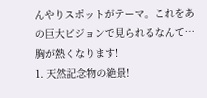んやりスポットがテーマ。これをあの巨大ビジョンで見られるなんて…胸が熱くなります!
1. 天然記念物の絶景!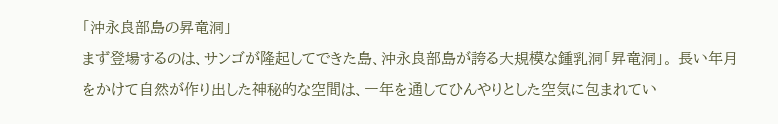「沖永良部島の昇竜洞」
まず登場するのは、サンゴが隆起してできた島、沖永良部島が誇る大規模な鍾乳洞「昇竜洞」。 長い年月をかけて自然が作り出した神秘的な空間は、一年を通してひんやりとした空気に包まれてい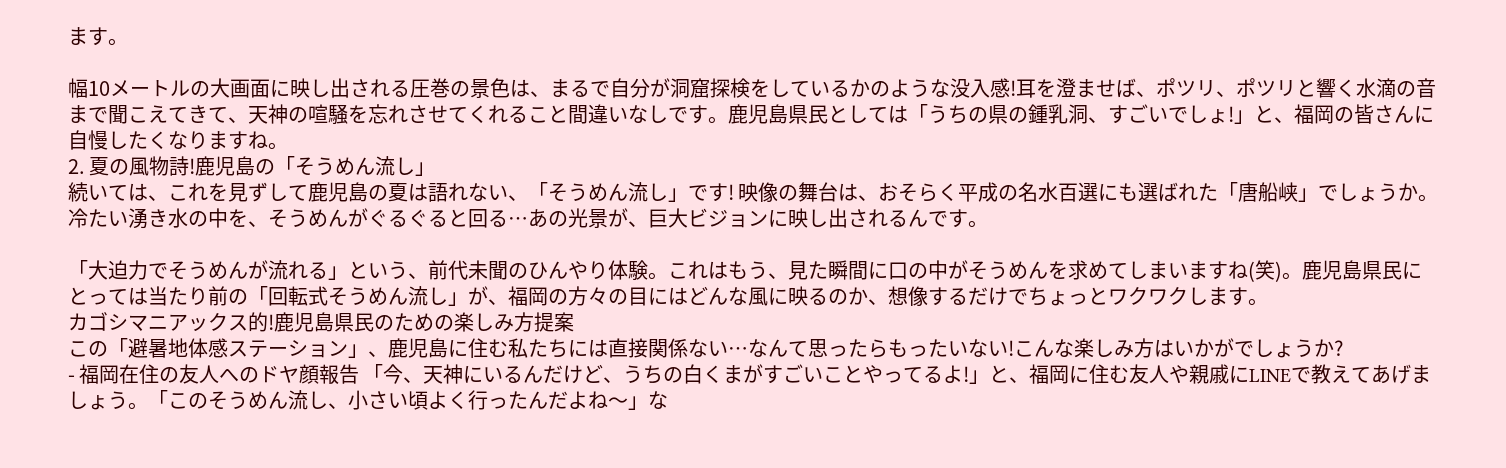ます。

幅10メートルの大画面に映し出される圧巻の景色は、まるで自分が洞窟探検をしているかのような没入感!耳を澄ませば、ポツリ、ポツリと響く水滴の音まで聞こえてきて、天神の喧騒を忘れさせてくれること間違いなしです。鹿児島県民としては「うちの県の鍾乳洞、すごいでしょ!」と、福岡の皆さんに自慢したくなりますね。
2. 夏の風物詩!鹿児島の「そうめん流し」
続いては、これを見ずして鹿児島の夏は語れない、「そうめん流し」です! 映像の舞台は、おそらく平成の名水百選にも選ばれた「唐船峡」でしょうか。冷たい湧き水の中を、そうめんがぐるぐると回る…あの光景が、巨大ビジョンに映し出されるんです。

「大迫力でそうめんが流れる」という、前代未聞のひんやり体験。これはもう、見た瞬間に口の中がそうめんを求めてしまいますね(笑)。鹿児島県民にとっては当たり前の「回転式そうめん流し」が、福岡の方々の目にはどんな風に映るのか、想像するだけでちょっとワクワクします。
カゴシマニアックス的!鹿児島県民のための楽しみ方提案
この「避暑地体感ステーション」、鹿児島に住む私たちには直接関係ない…なんて思ったらもったいない!こんな楽しみ方はいかがでしょうか?
- 福岡在住の友人へのドヤ顔報告 「今、天神にいるんだけど、うちの白くまがすごいことやってるよ!」と、福岡に住む友人や親戚にLINEで教えてあげましょう。「このそうめん流し、小さい頃よく行ったんだよね〜」な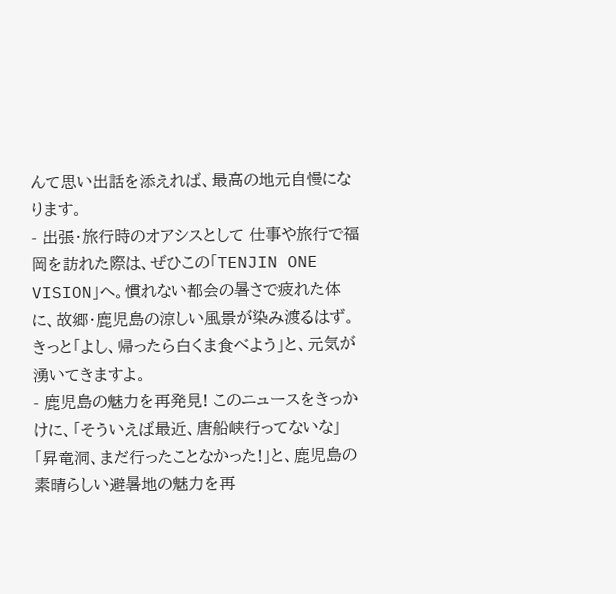んて思い出話を添えれば、最高の地元自慢になります。
- 出張・旅行時のオアシスとして 仕事や旅行で福岡を訪れた際は、ぜひこの「TENJIN ONE VISION」へ。慣れない都会の暑さで疲れた体に、故郷・鹿児島の涼しい風景が染み渡るはず。きっと「よし、帰ったら白くま食べよう」と、元気が湧いてきますよ。
- 鹿児島の魅力を再発見! このニュースをきっかけに、「そういえば最近、唐船峡行ってないな」「昇竜洞、まだ行ったことなかった!」と、鹿児島の素晴らしい避暑地の魅力を再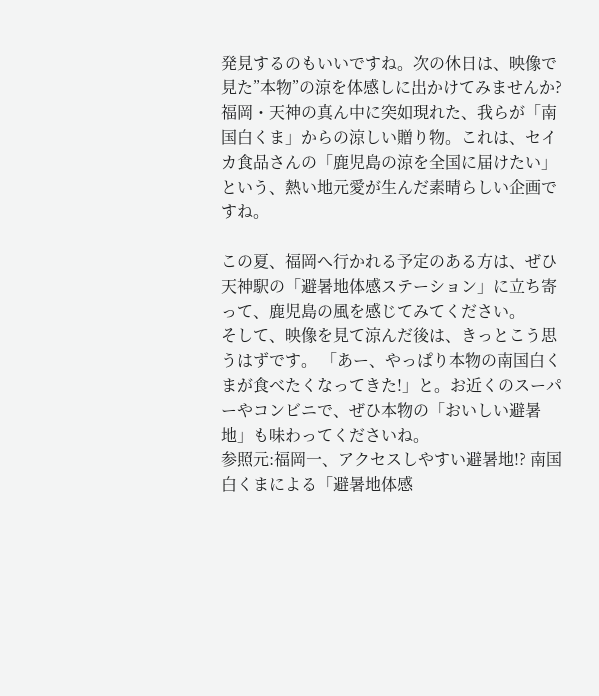発見するのもいいですね。次の休日は、映像で見た”本物”の涼を体感しに出かけてみませんか?
福岡・天神の真ん中に突如現れた、我らが「南国白くま」からの涼しい贈り物。これは、セイカ食品さんの「鹿児島の涼を全国に届けたい」という、熱い地元愛が生んだ素晴らしい企画ですね。

この夏、福岡へ行かれる予定のある方は、ぜひ天神駅の「避暑地体感ステーション」に立ち寄って、鹿児島の風を感じてみてください。
そして、映像を見て涼んだ後は、きっとこう思うはずです。 「あー、やっぱり本物の南国白くまが食べたくなってきた!」と。お近くのスーパーやコンビニで、ぜひ本物の「おいしい避暑地」も味わってくださいね。
参照元:福岡一、アクセスしやすい避暑地!? 南国白くまによる「避暑地体感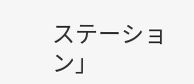ステーション」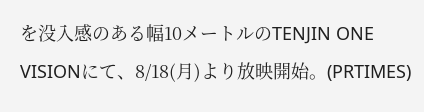を没入感のある幅10メートルのTENJIN ONE VISIONにて、8/18(月)より放映開始。(PRTIMES)